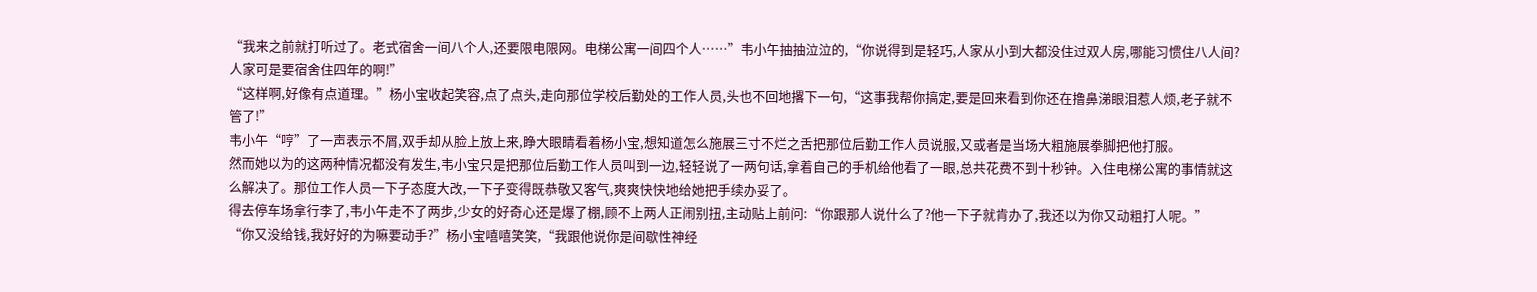“我来之前就打听过了。老式宿舍一间八个人,还要限电限网。电梯公寓一间四个人……”韦小午抽抽泣泣的,“你说得到是轻巧,人家从小到大都没住过双人房,哪能习惯住八人间?人家可是要宿舍住四年的啊!”
“这样啊,好像有点道理。”杨小宝收起笑容,点了点头,走向那位学校后勤处的工作人员,头也不回地撂下一句,“这事我帮你搞定,要是回来看到你还在撸鼻涕眼泪惹人烦,老子就不管了!”
韦小午“哼”了一声表示不屑,双手却从脸上放上来,睁大眼睛看着杨小宝,想知道怎么施展三寸不烂之舌把那位后勤工作人员说服,又或者是当场大粗施展拳脚把他打服。
然而她以为的这两种情况都没有发生,韦小宝只是把那位后勤工作人员叫到一边,轻轻说了一两句话,拿着自己的手机给他看了一眼,总共花费不到十秒钟。入住电梯公寓的事情就这么解决了。那位工作人员一下子态度大改,一下子变得既恭敬又客气,爽爽快快地给她把手续办妥了。
得去停车场拿行李了,韦小午走不了两步,少女的好奇心还是爆了棚,顾不上两人正闹别扭,主动贴上前问:“你跟那人说什么了?他一下子就肯办了,我还以为你又动粗打人呢。”
“你又没给钱,我好好的为嘛要动手?”杨小宝嘻嘻笑笑,“我跟他说你是间歇性神经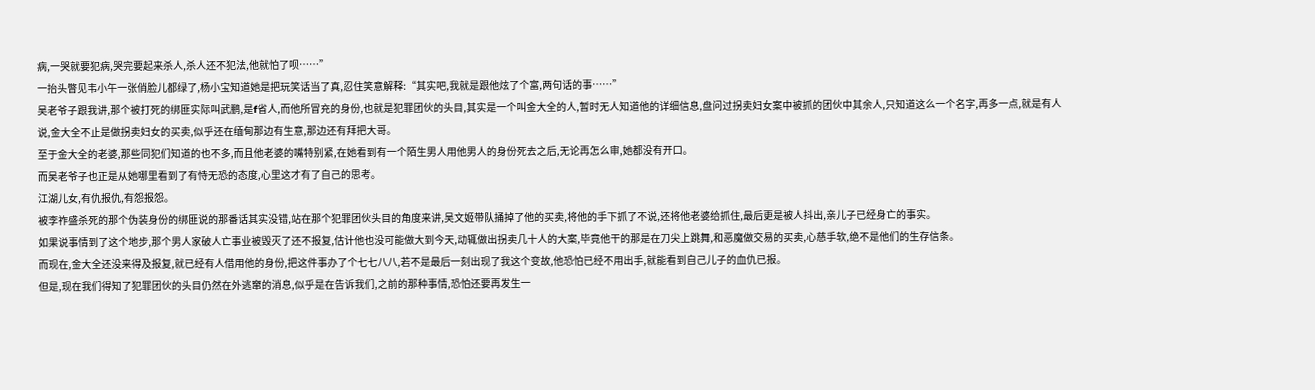病,一哭就要犯病,哭完要起来杀人,杀人还不犯法,他就怕了呗……”
一抬头瞥见韦小午一张俏脸儿都绿了,杨小宝知道她是把玩笑话当了真,忍住笑意解释:“其实吧,我就是跟他炫了个富,两句话的事……”
吴老爷子跟我讲,那个被打死的绑匪实际叫武鹏,是f省人,而他所冒充的身份,也就是犯罪团伙的头目,其实是一个叫金大全的人,暂时无人知道他的详细信息,盘问过拐卖妇女案中被抓的团伙中其余人,只知道这么一个名字,再多一点,就是有人说,金大全不止是做拐卖妇女的买卖,似乎还在缅甸那边有生意,那边还有拜把大哥。
至于金大全的老婆,那些同犯们知道的也不多,而且他老婆的嘴特别紧,在她看到有一个陌生男人用他男人的身份死去之后,无论再怎么审,她都没有开口。
而吴老爷子也正是从她哪里看到了有恃无恐的态度,心里这才有了自己的思考。
江湖儿女,有仇报仇,有怨报怨。
被李祚盛杀死的那个伪装身份的绑匪说的那番话其实没错,站在那个犯罪团伙头目的角度来讲,吴文姬带队捅掉了他的买卖,将他的手下抓了不说,还将他老婆给抓住,最后更是被人抖出,亲儿子已经身亡的事实。
如果说事情到了这个地步,那个男人家破人亡事业被毁灭了还不报复,估计他也没可能做大到今天,动辄做出拐卖几十人的大案,毕竟他干的那是在刀尖上跳舞,和恶魔做交易的买卖,心慈手软,绝不是他们的生存信条。
而现在,金大全还没来得及报复,就已经有人借用他的身份,把这件事办了个七七八八,若不是最后一刻出现了我这个变故,他恐怕已经不用出手,就能看到自己儿子的血仇已报。
但是,现在我们得知了犯罪团伙的头目仍然在外逃窜的消息,似乎是在告诉我们,之前的那种事情,恐怕还要再发生一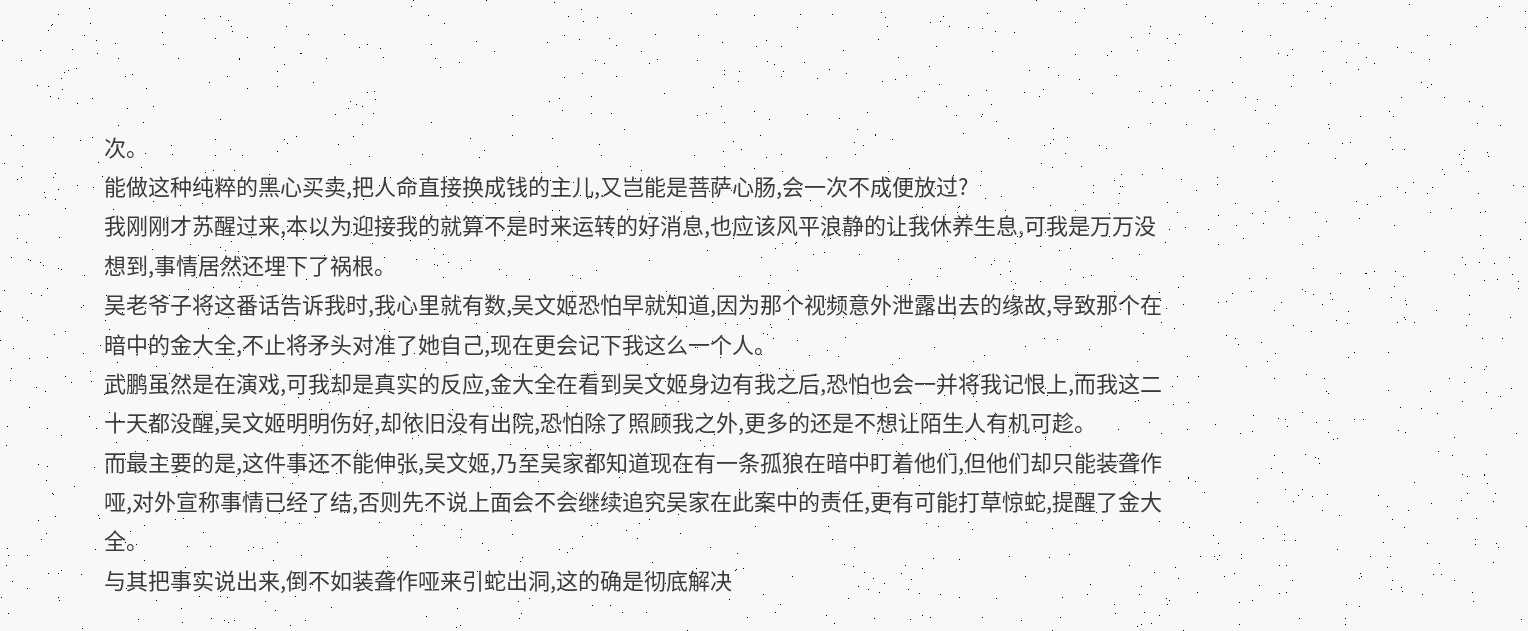次。
能做这种纯粹的黑心买卖,把人命直接换成钱的主儿,又岂能是菩萨心肠,会一次不成便放过?
我刚刚才苏醒过来,本以为迎接我的就算不是时来运转的好消息,也应该风平浪静的让我休养生息,可我是万万没想到,事情居然还埋下了祸根。
吴老爷子将这番话告诉我时,我心里就有数,吴文姬恐怕早就知道,因为那个视频意外泄露出去的缘故,导致那个在暗中的金大全,不止将矛头对准了她自己,现在更会记下我这么一个人。
武鹏虽然是在演戏,可我却是真实的反应,金大全在看到吴文姬身边有我之后,恐怕也会一并将我记恨上,而我这二十天都没醒,吴文姬明明伤好,却依旧没有出院,恐怕除了照顾我之外,更多的还是不想让陌生人有机可趁。
而最主要的是,这件事还不能伸张,吴文姬,乃至吴家都知道现在有一条孤狼在暗中盯着他们,但他们却只能装聋作哑,对外宣称事情已经了结,否则先不说上面会不会继续追究吴家在此案中的责任,更有可能打草惊蛇,提醒了金大全。
与其把事实说出来,倒不如装聋作哑来引蛇出洞,这的确是彻底解决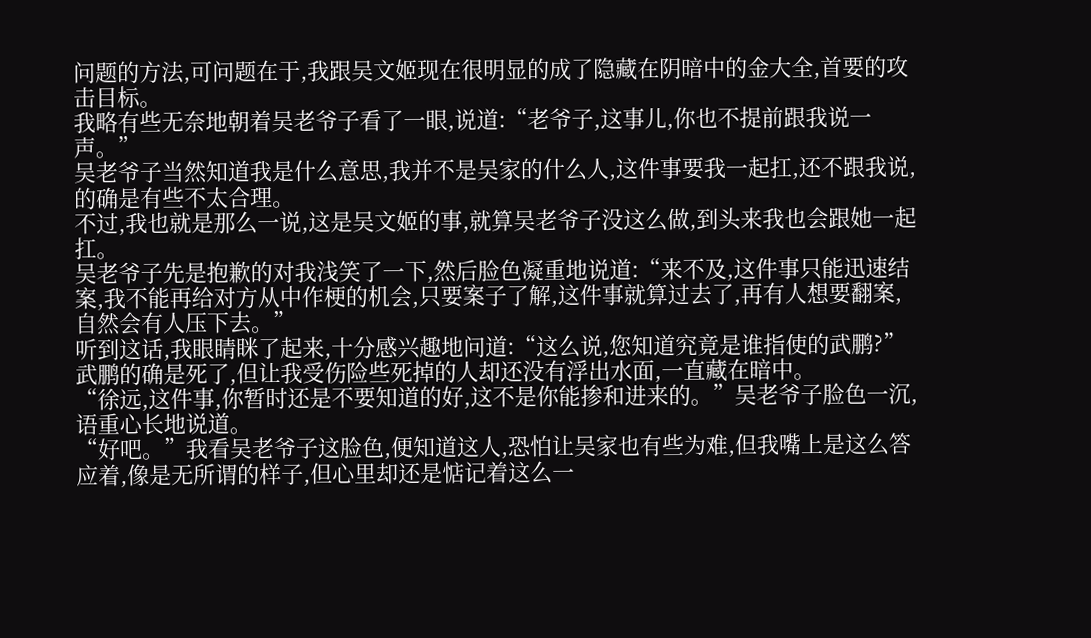问题的方法,可问题在于,我跟吴文姬现在很明显的成了隐藏在阴暗中的金大全,首要的攻击目标。
我略有些无奈地朝着吴老爷子看了一眼,说道:“老爷子,这事儿,你也不提前跟我说一声。”
吴老爷子当然知道我是什么意思,我并不是吴家的什么人,这件事要我一起扛,还不跟我说,的确是有些不太合理。
不过,我也就是那么一说,这是吴文姬的事,就算吴老爷子没这么做,到头来我也会跟她一起扛。
吴老爷子先是抱歉的对我浅笑了一下,然后脸色凝重地说道:“来不及,这件事只能迅速结案,我不能再给对方从中作梗的机会,只要案子了解,这件事就算过去了,再有人想要翻案,自然会有人压下去。”
听到这话,我眼睛眯了起来,十分感兴趣地问道:“这么说,您知道究竟是谁指使的武鹏?”
武鹏的确是死了,但让我受伤险些死掉的人却还没有浮出水面,一直藏在暗中。
“徐远,这件事,你暂时还是不要知道的好,这不是你能掺和进来的。”吴老爷子脸色一沉,语重心长地说道。
“好吧。”我看吴老爷子这脸色,便知道这人,恐怕让吴家也有些为难,但我嘴上是这么答应着,像是无所谓的样子,但心里却还是惦记着这么一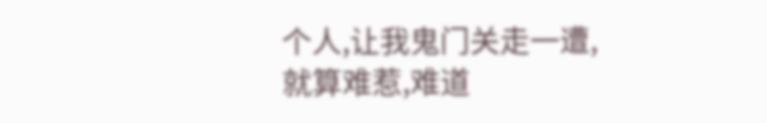个人,让我鬼门关走一遭,就算难惹,难道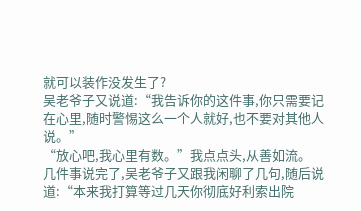就可以装作没发生了?
吴老爷子又说道:“我告诉你的这件事,你只需要记在心里,随时警惕这么一个人就好,也不要对其他人说。”
“放心吧,我心里有数。”我点点头,从善如流。
几件事说完了,吴老爷子又跟我闲聊了几句,随后说道:“本来我打算等过几天你彻底好利索出院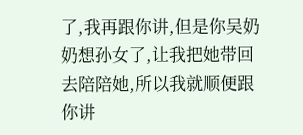了,我再跟你讲,但是你吴奶奶想孙女了,让我把她带回去陪陪她,所以我就顺便跟你讲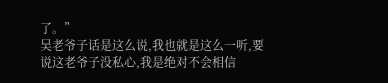了。”
吴老爷子话是这么说,我也就是这么一听,要说这老爷子没私心,我是绝对不会相信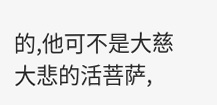的,他可不是大慈大悲的活菩萨,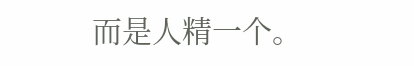而是人精一个。